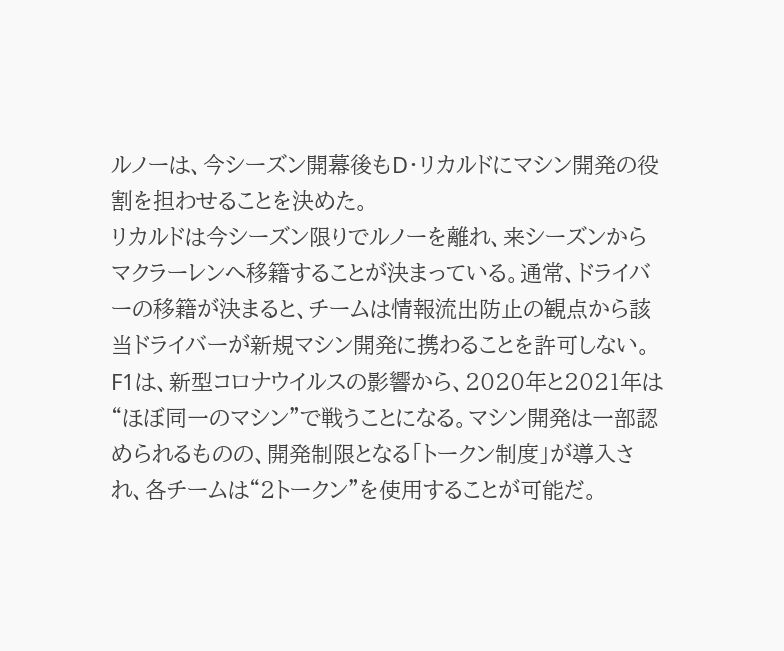ルノーは、今シーズン開幕後もD・リカルドにマシン開発の役割を担わせることを決めた。
リカルドは今シーズン限りでルノーを離れ、来シーズンからマクラーレンへ移籍することが決まっている。通常、ドライバーの移籍が決まると、チームは情報流出防止の観点から該当ドライバーが新規マシン開発に携わることを許可しない。
F1は、新型コロナウイルスの影響から、2020年と2021年は“ほぼ同一のマシン”で戦うことになる。マシン開発は一部認められるものの、開発制限となる「トークン制度」が導入され、各チームは“2トークン”を使用することが可能だ。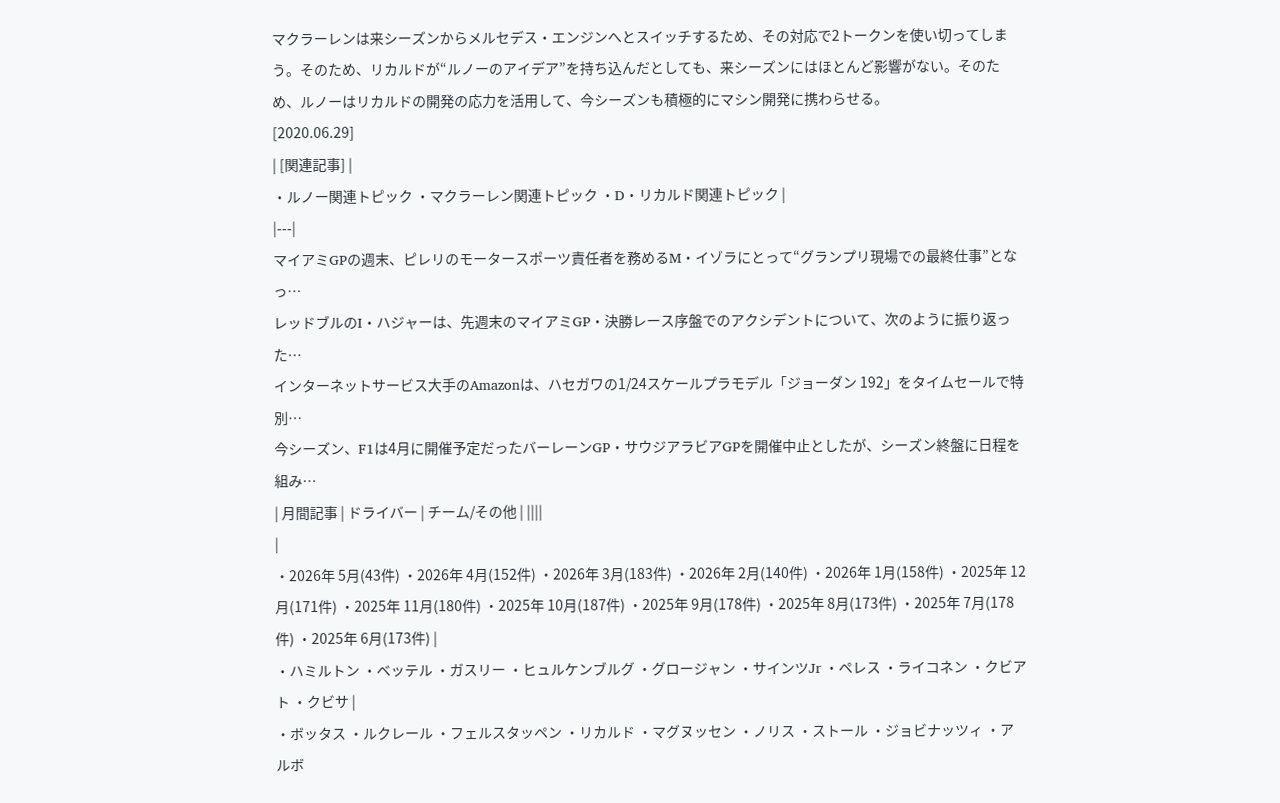マクラーレンは来シーズンからメルセデス・エンジンへとスイッチするため、その対応で2トークンを使い切ってしまう。そのため、リカルドが“ルノーのアイデア”を持ち込んだとしても、来シーズンにはほとんど影響がない。そのため、ルノーはリカルドの開発の応力を活用して、今シーズンも積極的にマシン開発に携わらせる。
[2020.06.29]
| [関連記事] |
・ルノー関連トピック ・マクラーレン関連トピック ・D・リカルド関連トピック |
|---|
マイアミGPの週末、ピレリのモータースポーツ責任者を務めるM・イゾラにとって“グランプリ現場での最終仕事”となっ…
レッドブルのI・ハジャーは、先週末のマイアミGP・決勝レース序盤でのアクシデントについて、次のように振り返った…
インターネットサービス大手のAmazonは、ハセガワの1/24スケールプラモデル「ジョーダン 192」をタイムセールで特別…
今シーズン、F1は4月に開催予定だったバーレーンGP・サウジアラビアGPを開催中止としたが、シーズン終盤に日程を組み…
| 月間記事 | ドライバー | チーム/その他 | ||||
|
・2026年 5月(43件) ・2026年 4月(152件) ・2026年 3月(183件) ・2026年 2月(140件) ・2026年 1月(158件) ・2025年 12月(171件) ・2025年 11月(180件) ・2025年 10月(187件) ・2025年 9月(178件) ・2025年 8月(173件) ・2025年 7月(178件) ・2025年 6月(173件) |
・ハミルトン ・ベッテル ・ガスリー ・ヒュルケンブルグ ・グロージャン ・サインツJr ・ペレス ・ライコネン ・クビアト ・クビサ |
・ボッタス ・ルクレール ・フェルスタッペン ・リカルド ・マグヌッセン ・ノリス ・ストール ・ジョビナッツィ ・アルボ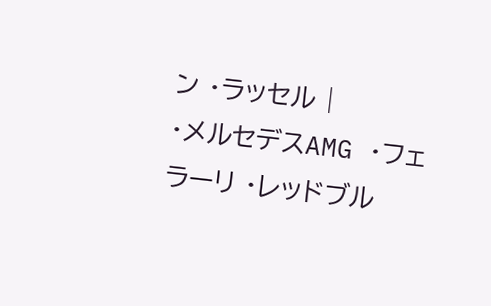ン ・ラッセル |
・メルセデスAMG ・フェラーリ ・レッドブル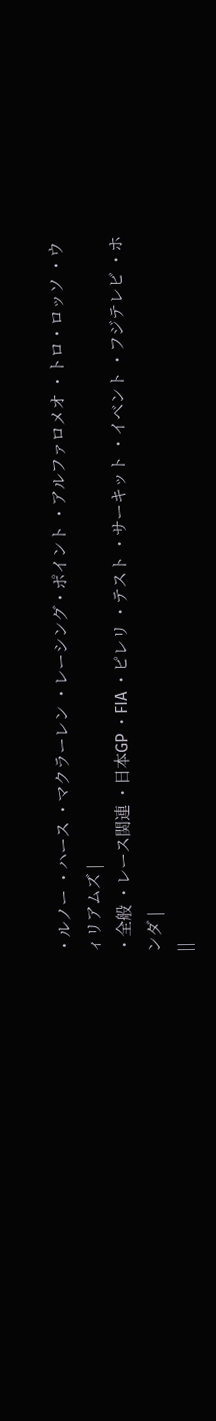・ルノー ・ハース ・マクラーレン ・レーシング・ポイント ・アルファロメオ ・トロ・ロッソ ・ウィリアムズ |
・全般 ・レース関連 ・日本GP ・FIA ・ピレリ ・テスト ・サーキット ・イベント ・フジテレビ ・ホンダ |
||